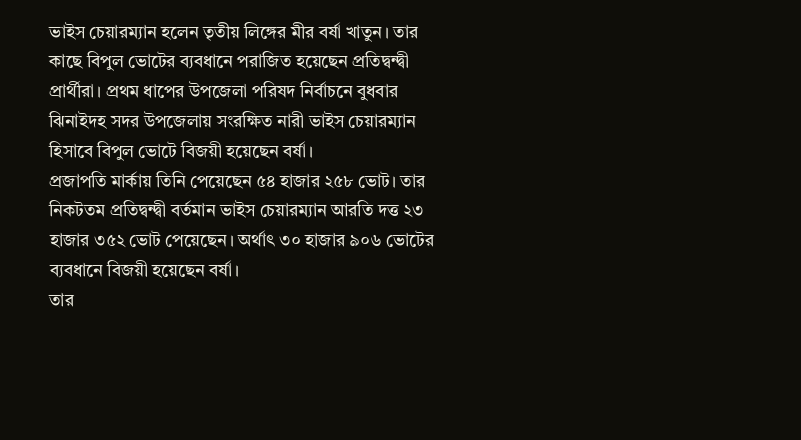ভাইস চেয়ারম্যান হলেন তৃতীয় লিঙ্গের মীর বর্ষা খাতুন। তার কাছে বিপুল ভোটের ব্যবধানে পরাজিত হয়েছেন প্রতিদ্বন্দ্বী প্রার্থীরা। প্রথম ধাপের উপজেলা পরিষদ নির্বাচনে বুধবার ঝিনাইদহ সদর উপজেলায় সংরক্ষিত নারী ভাইস চেয়ারম্যান হিসাবে বিপুল ভোটে বিজয়ী হয়েছেন বর্ষা।
প্রজাপতি মার্কায় তিনি পেয়েছেন ৫৪ হাজার ২৫৮ ভোট। তার নিকটতম প্রতিদ্বন্দ্বী বর্তমান ভাইস চেয়ারম্যান আরতি দত্ত ২৩ হাজার ৩৫২ ভোট পেয়েছেন। অর্থাৎ ৩০ হাজার ৯০৬ ভোটের ব্যবধানে বিজয়ী হয়েছেন বর্ষা।
তার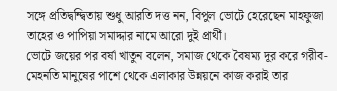সঙ্গে প্রতিদ্বন্দ্বিতায় শুধু আরতি দত্ত নন, বিপুল ভোটে হেরেছেন মাহফুজা তাহের ও পাপিয়া সমাদ্দার নামে আরো দুই প্রার্থী।
ভোটে জয়ের পর বর্ষা খাতুন বলেন, সমাজ থেকে বৈষম্য দূর করে গরীব-মেহনতি মানুষের পাশে থেকে এলাকার উন্নয়নে কাজ করাই তার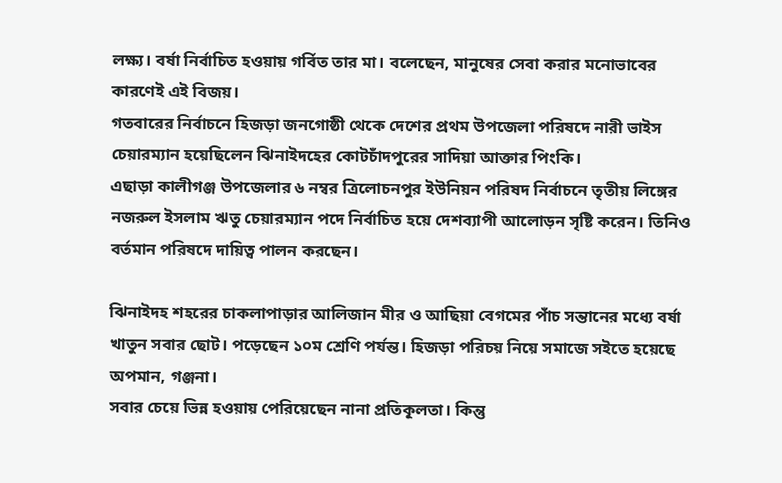লক্ষ্য। বর্ষা নির্বাচিত হওয়ায় গর্বিত তার মা। বলেছেন, মানুষের সেবা করার মনোভাবের কারণেই এই বিজয়।
গতবারের নির্বাচনে হিজড়া জনগোষ্ঠী থেকে দেশের প্রথম উপজেলা পরিষদে নারী ভাইস চেয়ারম্যান হয়েছিলেন ঝিনাইদহের কোটচাঁদপুরের সাদিয়া আক্তার পিংকি।
এছাড়া কালীগঞ্জ উপজেলার ৬ নম্বর ত্রিলোচনপুর ইউনিয়ন পরিষদ নির্বাচনে তৃতীয় লিঙ্গের নজরুল ইসলাম ঋতু চেয়ারম্যান পদে নির্বাচিত হয়ে দেশব্যাপী আলোড়ন সৃষ্টি করেন। তিনিও বর্তমান পরিষদে দায়িত্ব পালন করছেন।

ঝিনাইদহ শহরের চাকলাপাড়ার আলিজান মীর ও আছিয়া বেগমের পাঁচ সন্তানের মধ্যে বর্ষা খাতুন সবার ছোট। পড়েছেন ১০ম শ্রেণি পর্যন্ত। হিজড়া পরিচয় নিয়ে সমাজে সইতে হয়েছে অপমান, গঞ্জনা।
সবার চেয়ে ভিন্ন হওয়ায় পেরিয়েছেন নানা প্রতিকূলতা। কিন্তু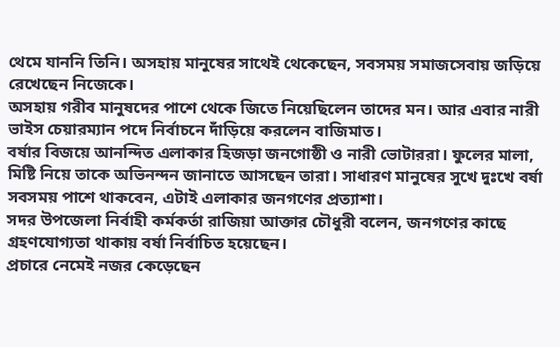থেমে যাননি তিনি। অসহায় মানুষের সাথেই থেকেছেন, সবসময় সমাজসেবায় জড়িয়ে রেখেছেন নিজেকে।
অসহায় গরীব মানুষদের পাশে থেকে জিতে নিয়েছিলেন তাদের মন। আর এবার নারী ভাইস চেয়ারম্যান পদে নির্বাচনে দাঁড়িয়ে করলেন বাজিমাত।
বর্ষার বিজয়ে আনন্দিত এলাকার হিজড়া জনগোষ্ঠী ও নারী ভোটাররা। ফুলের মালা, মিষ্টি নিয়ে তাকে অভিনন্দন জানাতে আসছেন তারা। সাধারণ মানুষের সুখে দুঃখে বর্ষা সবসময় পাশে থাকবেন, এটাই এলাকার জনগণের প্রত্যাশা।
সদর উপজেলা নির্বাহী কর্মকর্তা রাজিয়া আক্তার চৌধুরী বলেন, জনগণের কাছে গ্রহণযোগ্যতা থাকায় বর্ষা নির্বাচিত হয়েছেন।
প্রচারে নেমেই নজর কেড়েছেন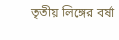তৃতীয় লিঙ্গের বর্ষা